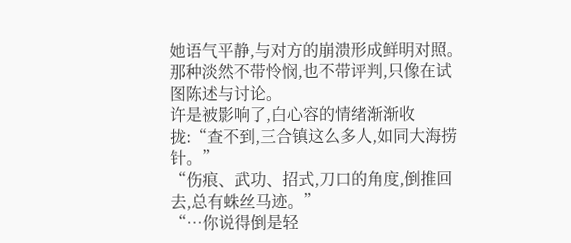她语气平静,与对方的崩溃形成鲜明对照。那种淡然不带怜悯,也不带评判,只像在试图陈述与讨论。
许是被影响了,白心容的情绪渐渐收拢:“查不到,三合镇这么多人,如同大海捞针。”
“伤痕、武功、招式,刀口的角度,倒推回去,总有蛛丝马迹。”
“…你说得倒是轻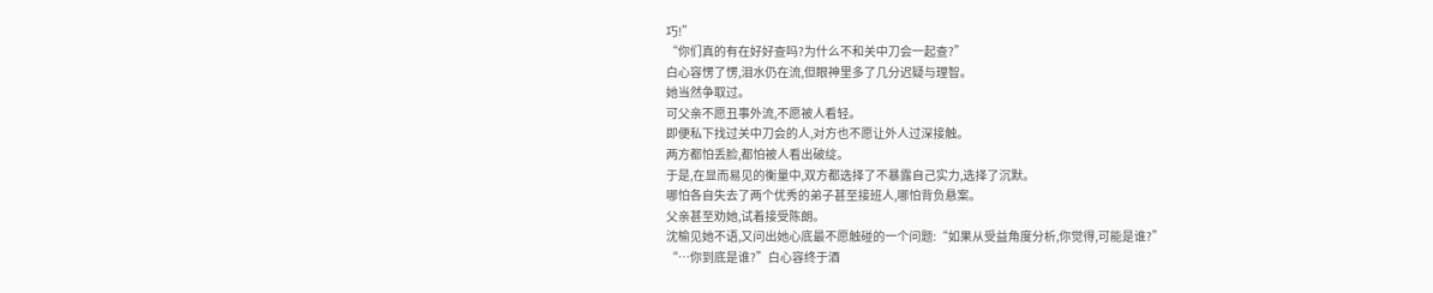巧!”
“你们真的有在好好查吗?为什么不和关中刀会一起查?”
白心容愣了愣,泪水仍在流,但眼神里多了几分迟疑与理智。
她当然争取过。
可父亲不愿丑事外流,不愿被人看轻。
即便私下找过关中刀会的人,对方也不愿让外人过深接触。
两方都怕丢脸,都怕被人看出破绽。
于是,在显而易见的衡量中,双方都选择了不暴露自己实力,选择了沉默。
哪怕各自失去了两个优秀的弟子甚至接班人,哪怕背负悬案。
父亲甚至劝她,试着接受陈朗。
沈榆见她不语,又问出她心底最不愿触碰的一个问题:“如果从受益角度分析,你觉得,可能是谁?”
“…你到底是谁?”白心容终于酒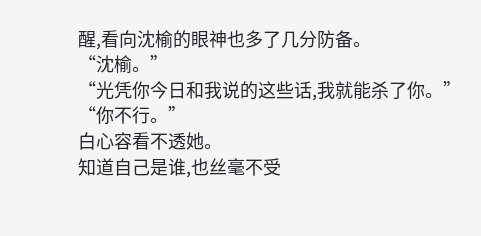醒,看向沈榆的眼神也多了几分防备。
“沈榆。”
“光凭你今日和我说的这些话,我就能杀了你。”
“你不行。”
白心容看不透她。
知道自己是谁,也丝毫不受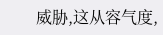威胁,这从容气度,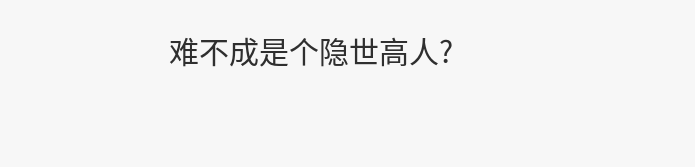难不成是个隐世高人?